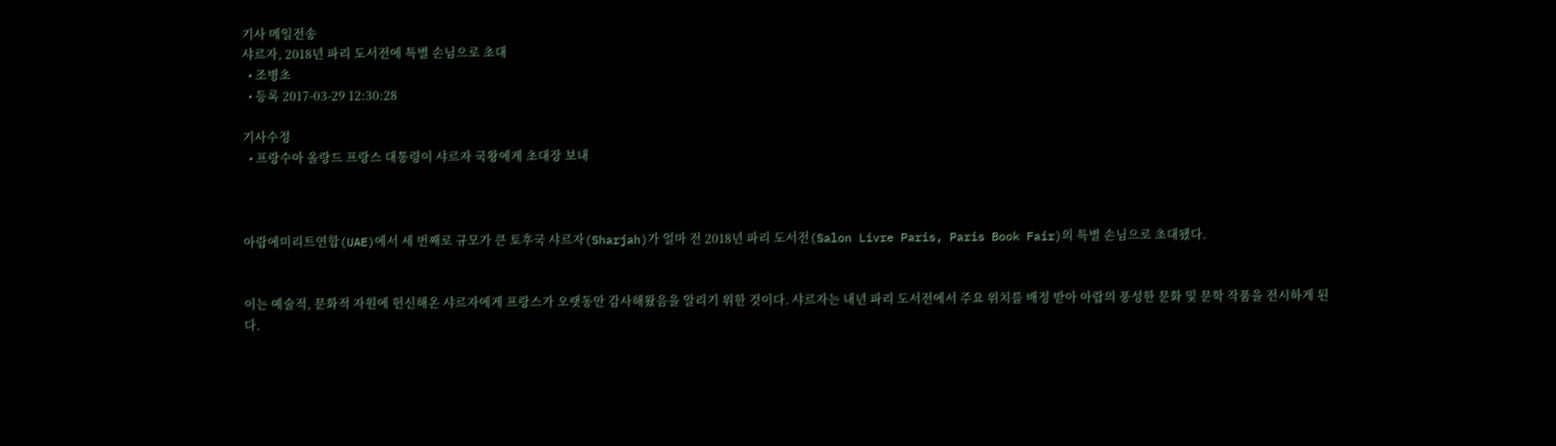기사 메일전송
샤르자, 2018년 파리 도서전에 특별 손님으로 초대
  • 조병초
  • 등록 2017-03-29 12:30:28

기사수정
  • 프랑수아 올랑드 프랑스 대통령이 샤르자 국왕에게 초대장 보내



아랍에미리트연합(UAE)에서 세 번째로 규모가 큰 토후국 샤르자(Sharjah)가 얼마 전 2018년 파리 도서전(Salon Livre Paris, Paris Book Fair)의 특별 손님으로 초대됐다.


이는 예술적, 문화적 자원에 헌신해온 샤르자에게 프랑스가 오랫동안 감사해왔음을 알리기 위한 것이다. 샤르자는 내년 파리 도서전에서 주요 위치를 배정 받아 아랍의 풍성한 문화 및 문학 작품을 전시하게 된다.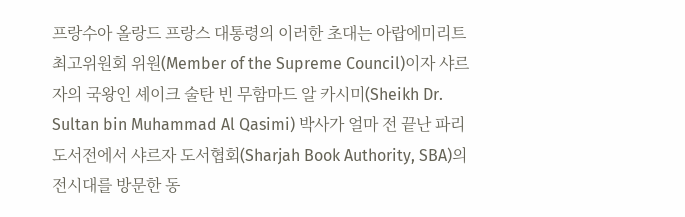프랑수아 올랑드 프랑스 대통령의 이러한 초대는 아랍에미리트 최고위원회 위원(Member of the Supreme Council)이자 샤르자의 국왕인 셰이크 술탄 빈 무함마드 알 카시미(Sheikh Dr. Sultan bin Muhammad Al Qasimi) 박사가 얼마 전 끝난 파리 도서전에서 샤르자 도서협회(Sharjah Book Authority, SBA)의 전시대를 방문한 동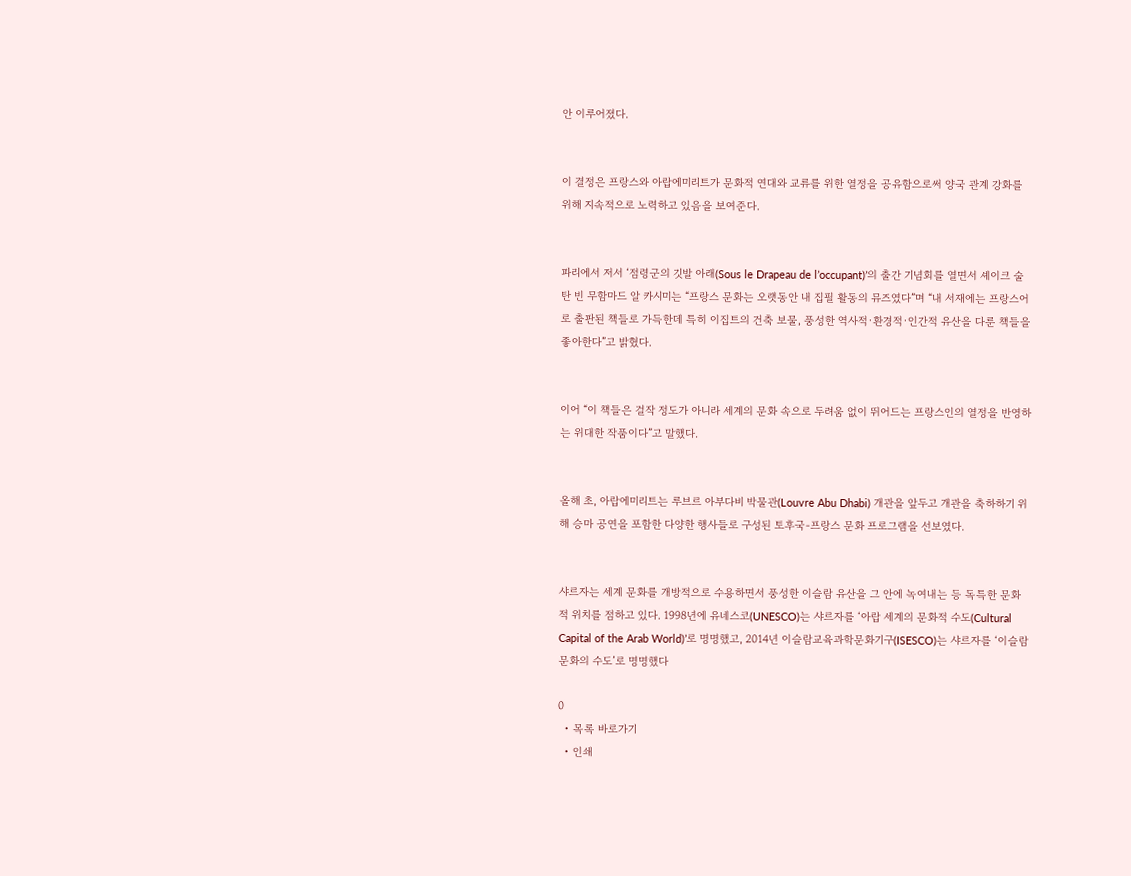안 이루어졌다.


이 결정은 프랑스와 아랍에미리트가 문화적 연대와 교류를 위한 열정을 공유함으로써 양국 관계 강화를 위해 지속적으로 노력하고 있음을 보여준다.


파리에서 저서 ‘점령군의 깃발 아래(Sous le Drapeau de l’occupant)’의 출간 기념회를 열면서 셰이크 술탄 빈 무함마드 알 카시미는 “프랑스 문화는 오랫동안 내 집필 활동의 뮤즈였다”며 “내 서재에는 프랑스어로 출판된 책들로 가득한데 특히 이집트의 건축 보물, 풍성한 역사적·환경적·인간적 유산을 다룬 책들을 좋아한다”고 밝혔다.


이어 “이 책들은 걸작 정도가 아니라 세계의 문화 속으로 두려움 없이 뛰어드는 프랑스인의 열정을 반영하는 위대한 작품이다”고 말했다.


올해 초, 아랍에미리트는 루브르 아부다비 박물관(Louvre Abu Dhabi) 개관을 앞두고 개관을 축하하기 위해 승마 공연을 포함한 다양한 행사들로 구성된 토후국-프랑스 문화 프로그램을 선보였다.


샤르자는 세계 문화를 개방적으로 수용하면서 풍성한 이슬람 유산을 그 안에 녹여내는 등 독특한 문화적 위치를 점하고 있다. 1998년에 유네스코(UNESCO)는 샤르자를 ‘아랍 세계의 문화적 수도(Cultural Capital of the Arab World)’로 명명했고, 2014년 이슬람교육과학문화기구(ISESCO)는 샤르자를 ‘이슬람 문화의 수도’로 명명했다

0
  • 목록 바로가기
  • 인쇄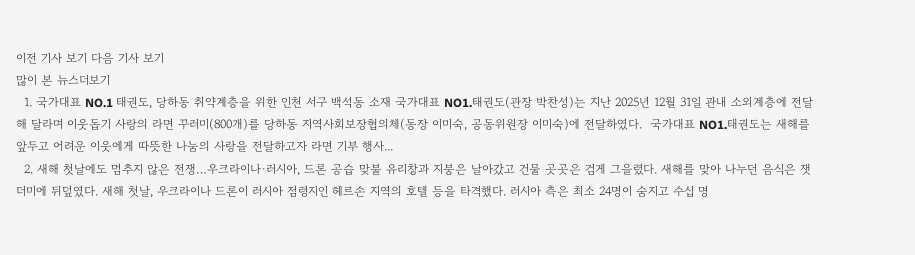이전 기사 보기 다음 기사 보기
많이 본 뉴스더보기
  1. 국가대표 NO.1 태권도, 당하동 취약계층을 위한 인천 서구 백석동 소재 국가대표 NO1.태권도(관장 박찬성)는 지난 2025년 12월 31일 관내 소외계층에 전달해 달라며 이웃돕기 사랑의 라면 꾸러미(800개)를 당하동 지역사회보장협의체(동장 이미숙, 공동위원장 이미숙)에 전달하였다.  국가대표 NO1.태권도는 새해를 앞두고 어려운 이웃에게 따뜻한 나눔의 사랑을 전달하고자 라면 기부 행사...
  2. 새해 첫날에도 멈추지 않은 전쟁…우크라이나·러시아, 드론 공습 맞불 유리창과 지붕은 날아갔고 건물 곳곳은 검게 그을렸다. 새해를 맞아 나누던 음식은 잿더미에 뒤덮였다. 새해 첫날, 우크라이나 드론이 러시아 점령지인 헤르손 지역의 호텔 등을 타격했다. 러시아 측은 최소 24명이 숨지고 수십 명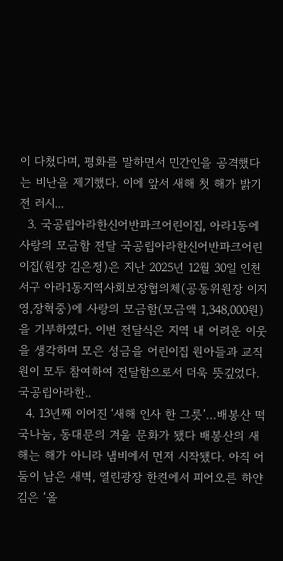이 다쳤다며, 평화를 말하면서 민간인을 공격했다는 비난을 제기했다. 이에 앞서 새해 첫 해가 밝기 전 러시...
  3. 국공립아라한신어반파크어린이집, 아라1동에 사랑의 모금함 전달 국공립아라한신어반파크어린이집(원장 김은정)은 지난 2025년 12월 30일 인천 서구 아라1동지역사회보장협의체(공동위원장 이지영,장혁중)에 사랑의 모금함(모금액 1,348,000원)을 기부하였다. 이번 전달식은 지역 내 어려운 이웃을 생각하며 모은 성금을 어린이집 원아들과 교직원이 모두 참여하여 전달함으로서 더욱 뜻깊었다. 국공립아라한..
  4. 13년째 이어진 ‘새해 인사 한 그릇’…배봉산 떡국나눔, 동대문의 겨울 문화가 됐다 배봉산의 새해는 해가 아니라 냄비에서 먼저 시작됐다. 아직 어둠이 남은 새벽, 열린광장 한켠에서 피어오른 하얀 김은 ‘올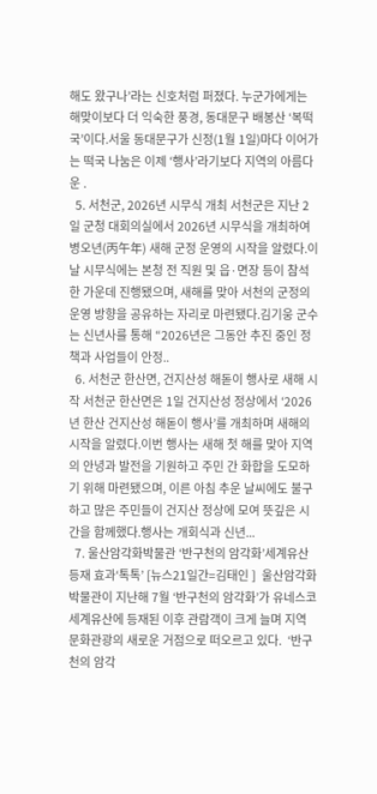해도 왔구나’라는 신호처럼 퍼졌다. 누군가에게는 해맞이보다 더 익숙한 풍경, 동대문구 배봉산 ‘복떡국’이다.서울 동대문구가 신정(1월 1일)마다 이어가는 떡국 나눔은 이제 ‘행사’라기보다 지역의 아름다운 .
  5. 서천군, 2026년 시무식 개최 서천군은 지난 2일 군청 대회의실에서 2026년 시무식을 개최하여 병오년(丙午年) 새해 군정 운영의 시작을 알렸다.이날 시무식에는 본청 전 직원 및 읍·면장 등이 참석한 가운데 진행됐으며, 새해를 맞아 서천의 군정의 운영 방향을 공유하는 자리로 마련됐다.김기웅 군수는 신년사를 통해 “2026년은 그동안 추진 중인 정책과 사업들이 안정..
  6. 서천군 한산면, 건지산성 해돋이 행사로 새해 시작 서천군 한산면은 1일 건지산성 정상에서 ‘2026년 한산 건지산성 해돋이 행사’를 개최하며 새해의 시작을 알렸다.이번 행사는 새해 첫 해를 맞아 지역의 안녕과 발전을 기원하고 주민 간 화합을 도모하기 위해 마련됐으며, 이른 아침 추운 날씨에도 불구하고 많은 주민들이 건지산 정상에 모여 뜻깊은 시간을 함께했다.행사는 개회식과 신년...
  7. 울산암각화박물관 ‘반구천의 암각화’세계유산 등재 효과‘톡톡’ [뉴스21일간=김태인 ]  울산암각화박물관이 지난해 7월 ‘반구천의 암각화’가 유네스코 세계유산에 등재된 이후 관람객이 크게 늘며 지역 문화관광의 새로운 거점으로 떠오르고 있다.  ‘반구천의 암각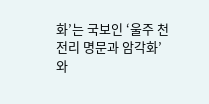화’는 국보인 ‘울주 천전리 명문과 암각화’와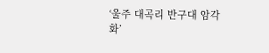‘울주 대곡리 반구대 암각화’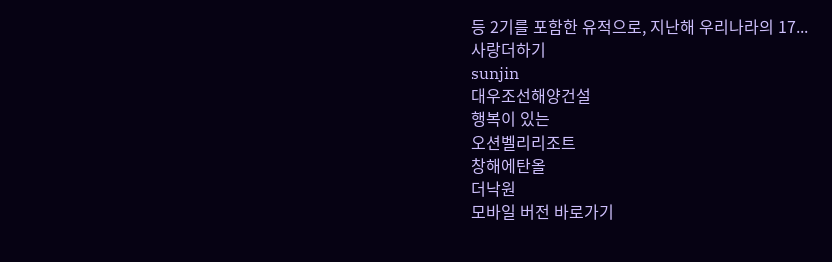등 2기를 포함한 유적으로, 지난해 우리나라의 17...
사랑더하기
sunjin
대우조선해양건설
행복이 있는
오션벨리리조트
창해에탄올
더낙원
모바일 버전 바로가기